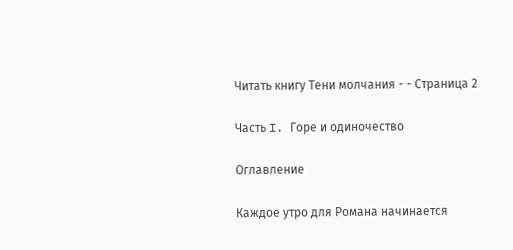Читать книгу Тени молчания - - Страница 2

Часть I. Горе и одиночество

Оглавление

Каждое утро для Романа начинается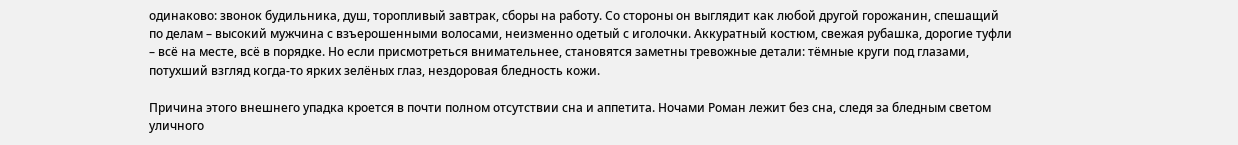одинаково: звонок будильника, душ, торопливый завтрак, сборы на работу. Со стороны он выглядит как любой другой горожанин, спешащий по делам – высокий мужчина с взъерошенными волосами, неизменно одетый с иголочки. Аккуратный костюм, свежая рубашка, дорогие туфли – всё на месте, всё в порядке. Но если присмотреться внимательнее, становятся заметны тревожные детали: тёмные круги под глазами, потухший взгляд когда‑то ярких зелёных глаз, нездоровая бледность кожи.

Причина этого внешнего упадка кроется в почти полном отсутствии сна и аппетита. Ночами Роман лежит без сна, следя за бледным светом уличного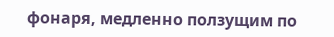фонаря, медленно ползущим по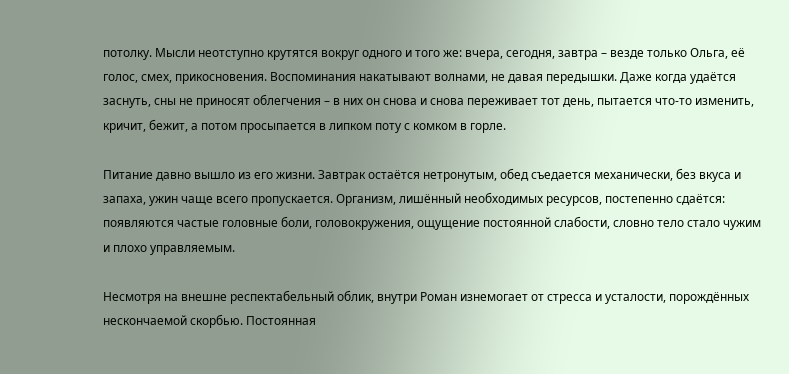потолку. Мысли неотступно крутятся вокруг одного и того же: вчера, сегодня, завтра – везде только Ольга, её голос, смех, прикосновения. Воспоминания накатывают волнами, не давая передышки. Даже когда удаётся заснуть, сны не приносят облегчения – в них он снова и снова переживает тот день, пытается что‑то изменить, кричит, бежит, а потом просыпается в липком поту с комком в горле.

Питание давно вышло из его жизни. Завтрак остаётся нетронутым, обед съедается механически, без вкуса и запаха, ужин чаще всего пропускается. Организм, лишённый необходимых ресурсов, постепенно сдаётся: появляются частые головные боли, головокружения, ощущение постоянной слабости, словно тело стало чужим и плохо управляемым.

Несмотря на внешне респектабельный облик, внутри Роман изнемогает от стресса и усталости, порождённых нескончаемой скорбью. Постоянная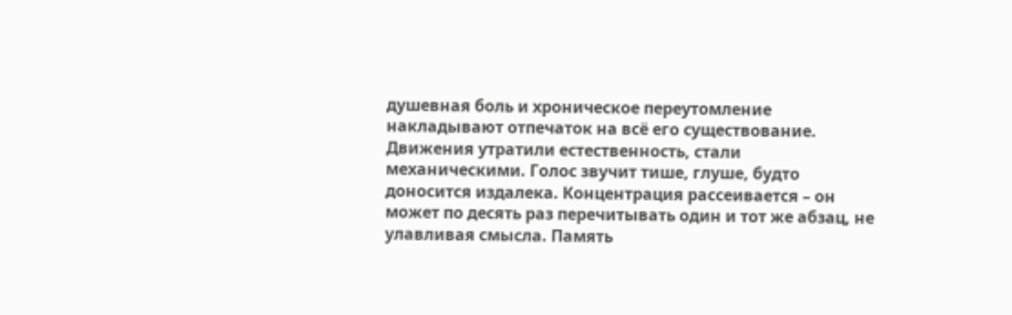душевная боль и хроническое переутомление накладывают отпечаток на всё его существование. Движения утратили естественность, стали механическими. Голос звучит тише, глуше, будто доносится издалека. Концентрация рассеивается – он может по десять раз перечитывать один и тот же абзац, не улавливая смысла. Память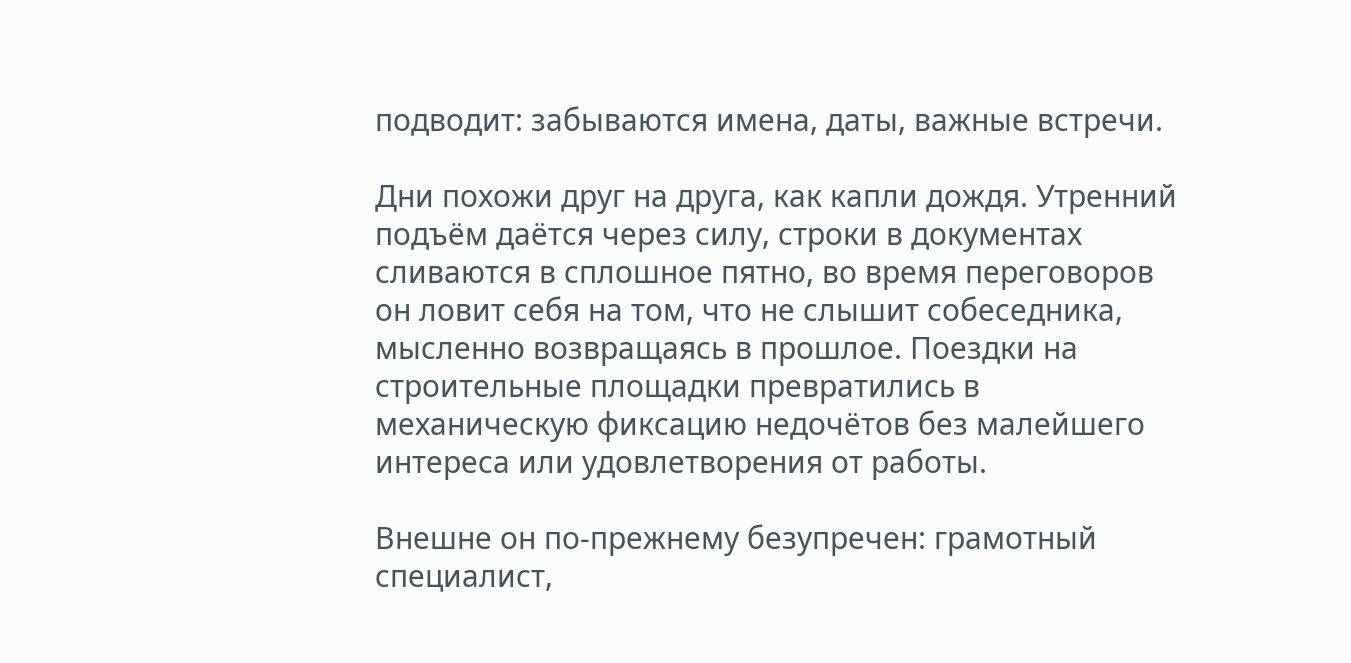подводит: забываются имена, даты, важные встречи.

Дни похожи друг на друга, как капли дождя. Утренний подъём даётся через силу, строки в документах сливаются в сплошное пятно, во время переговоров он ловит себя на том, что не слышит собеседника, мысленно возвращаясь в прошлое. Поездки на строительные площадки превратились в механическую фиксацию недочётов без малейшего интереса или удовлетворения от работы.

Внешне он по‑прежнему безупречен: грамотный специалист,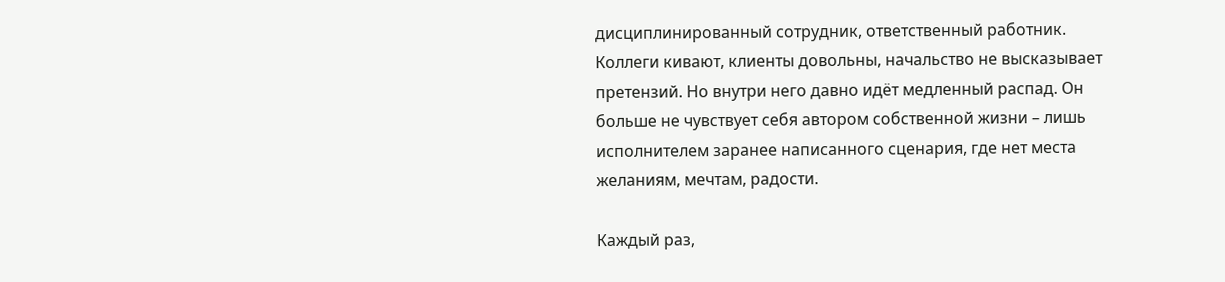дисциплинированный сотрудник, ответственный работник. Коллеги кивают, клиенты довольны, начальство не высказывает претензий. Но внутри него давно идёт медленный распад. Он больше не чувствует себя автором собственной жизни – лишь исполнителем заранее написанного сценария, где нет места желаниям, мечтам, радости.

Каждый раз,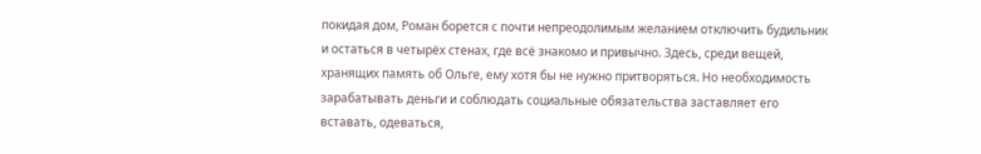покидая дом, Роман борется с почти непреодолимым желанием отключить будильник и остаться в четырёх стенах, где всё знакомо и привычно. Здесь, среди вещей, хранящих память об Ольге, ему хотя бы не нужно притворяться. Но необходимость зарабатывать деньги и соблюдать социальные обязательства заставляет его вставать, одеваться,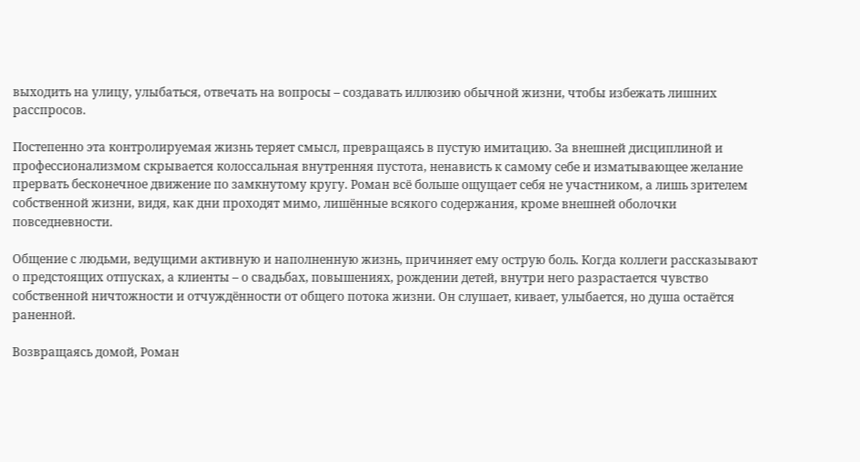выходить на улицу, улыбаться, отвечать на вопросы – создавать иллюзию обычной жизни, чтобы избежать лишних расспросов.

Постепенно эта контролируемая жизнь теряет смысл, превращаясь в пустую имитацию. За внешней дисциплиной и профессионализмом скрывается колоссальная внутренняя пустота, ненависть к самому себе и изматывающее желание прервать бесконечное движение по замкнутому кругу. Роман всё больше ощущает себя не участником, а лишь зрителем собственной жизни, видя, как дни проходят мимо, лишённые всякого содержания, кроме внешней оболочки повседневности.

Общение с людьми, ведущими активную и наполненную жизнь, причиняет ему острую боль. Когда коллеги рассказывают о предстоящих отпусках, а клиенты – о свадьбах, повышениях, рождении детей, внутри него разрастается чувство собственной ничтожности и отчуждённости от общего потока жизни. Он слушает, кивает, улыбается, но душа остаётся раненной.

Возвращаясь домой, Роман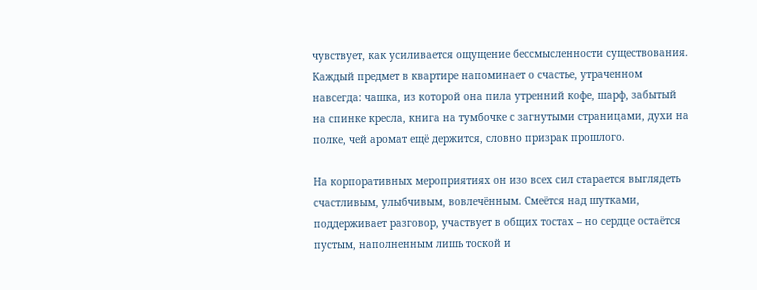чувствует, как усиливается ощущение бессмысленности существования. Каждый предмет в квартире напоминает о счастье, утраченном навсегда: чашка, из которой она пила утренний кофе, шарф, забытый на спинке кресла, книга на тумбочке с загнутыми страницами, духи на полке, чей аромат ещё держится, словно призрак прошлого.

На корпоративных мероприятиях он изо всех сил старается выглядеть счастливым, улыбчивым, вовлечённым. Смеётся над шутками, поддерживает разговор, участвует в общих тостах – но сердце остаётся пустым, наполненным лишь тоской и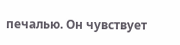печалью. Он чувствует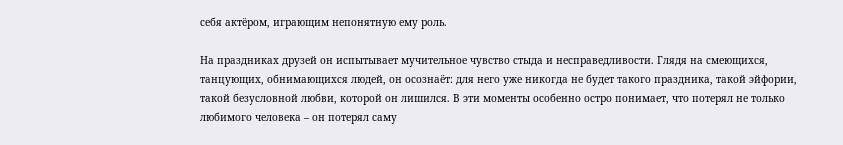себя актёром, играющим непонятную ему роль.

На праздниках друзей он испытывает мучительное чувство стыда и несправедливости. Глядя на смеющихся, танцующих, обнимающихся людей, он осознаёт: для него уже никогда не будет такого праздника, такой эйфории, такой безусловной любви, которой он лишился. В эти моменты особенно остро понимает, что потерял не только любимого человека – он потерял саму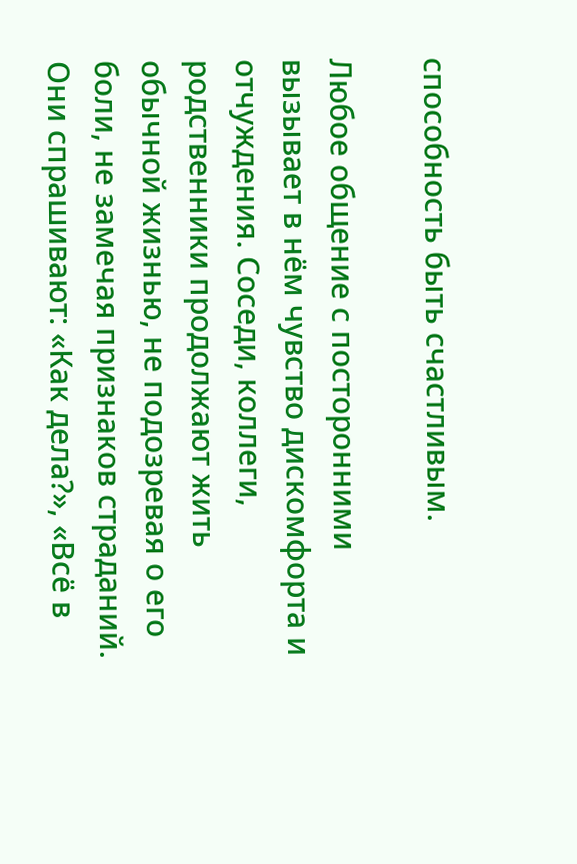способность быть счастливым.

Любое общение с посторонними вызывает в нём чувство дискомфорта и отчуждения. Соседи, коллеги, родственники продолжают жить обычной жизнью, не подозревая о его боли, не замечая признаков страданий. Они спрашивают: «Как дела?», «Всё в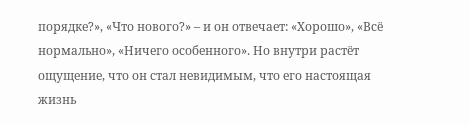порядке?», «Что нового?» – и он отвечает: «Хорошо», «Всё нормально», «Ничего особенного». Но внутри растёт ощущение, что он стал невидимым, что его настоящая жизнь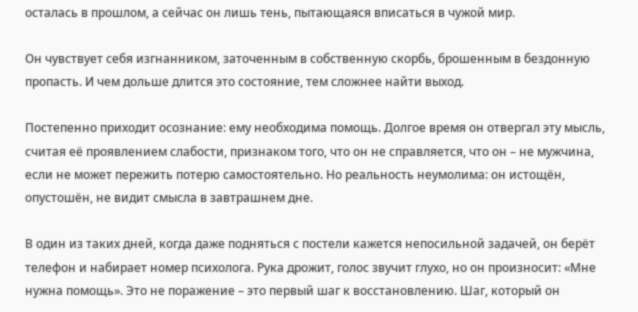осталась в прошлом, а сейчас он лишь тень, пытающаяся вписаться в чужой мир.

Он чувствует себя изгнанником, заточенным в собственную скорбь, брошенным в бездонную пропасть. И чем дольше длится это состояние, тем сложнее найти выход.

Постепенно приходит осознание: ему необходима помощь. Долгое время он отвергал эту мысль, считая её проявлением слабости, признаком того, что он не справляется, что он – не мужчина, если не может пережить потерю самостоятельно. Но реальность неумолима: он истощён, опустошён, не видит смысла в завтрашнем дне.

В один из таких дней, когда даже подняться с постели кажется непосильной задачей, он берёт телефон и набирает номер психолога. Рука дрожит, голос звучит глухо, но он произносит: «Мне нужна помощь». Это не поражение – это первый шаг к восстановлению. Шаг, который он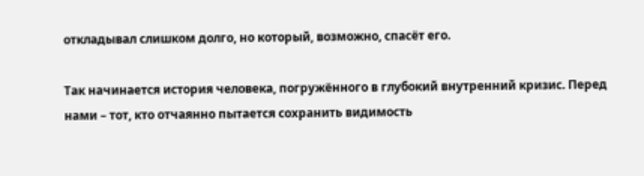откладывал слишком долго, но который, возможно, спасёт его.

Так начинается история человека, погружённого в глубокий внутренний кризис. Перед нами – тот, кто отчаянно пытается сохранить видимость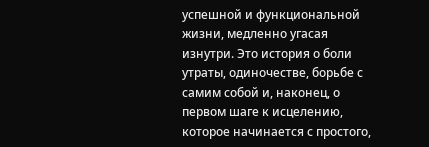успешной и функциональной жизни, медленно угасая изнутри. Это история о боли утраты, одиночестве, борьбе с самим собой и, наконец, о первом шаге к исцелению, которое начинается с простого,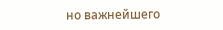но важнейшего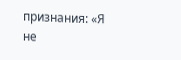признания: «Я не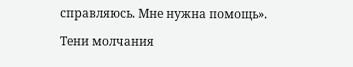справляюсь. Мне нужна помощь».

Тени молчания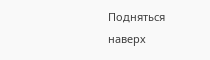Подняться наверх